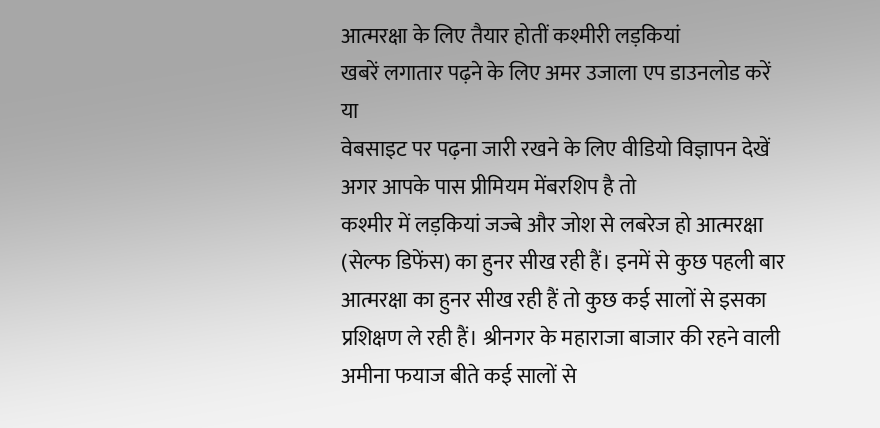आत्मरक्षा के लिए तैयार होतीं कश्मीरी लड़कियां
खबरें लगातार पढ़ने के लिए अमर उजाला एप डाउनलोड करें
या
वेबसाइट पर पढ़ना जारी रखने के लिए वीडियो विज्ञापन देखें
अगर आपके पास प्रीमियम मेंबरशिप है तो
कश्मीर में लड़कियां जज्बे और जोश से लबरेज हो आत्मरक्षा (सेल्फ डिफेंस) का हुनर सीख रही हैं। इनमें से कुछ पहली बार आत्मरक्षा का हुनर सीख रही हैं तो कुछ कई सालों से इसका प्रशिक्षण ले रही हैं। श्रीनगर के महाराजा बाजार की रहने वाली अमीना फयाज बीते कई सालों से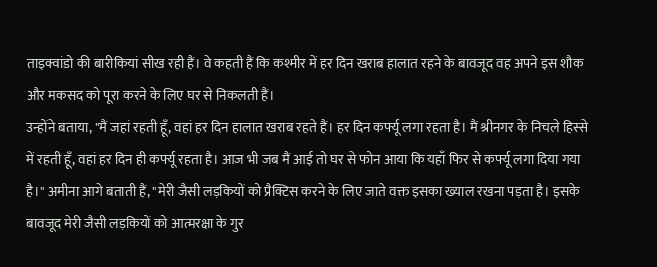ताइक्वांडो की बारीकियां सीख रही हैं। वे कहती हैं कि कश्मीर में हर दिन खराब हालात रहने के बावजूद वह अपने इस शौक और मकसद को पूरा करने के लिए घर से निकलती हैं।
उन्होंने बताया, "मैं जहां रहती हूँ, वहां हर दिन हालात खराब रहते हैं। हर दिन कर्फ्यू लगा रहता है। मैं श्रीनगर के निचले हिस्से में रहती हूँ, वहां हर दिन ही कर्फ्यू रहता है। आज भी जब मैं आई तो घर से फोन आया कि यहाँ फिर से कर्फ्यू लगा दिया गया है।" अमीना आगे बताती हैं, "मेरी जैसी लड़कियों को प्रैक्टिस करने के लिए जाते वक्त इसका ख्याल रखना पड़ता है। इसके बावजूद मेरी जैसी लड़कियों को आत्मरक्षा के गुर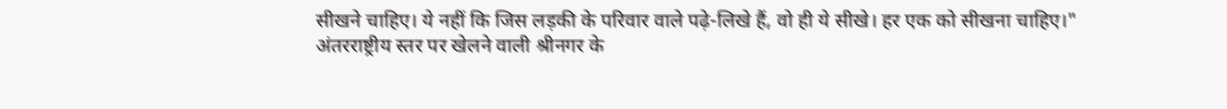सीखने चाहिए। ये नहीं कि जिस लड़की के परिवार वाले पढ़े-लिखे हैं, वो ही ये सीखे। हर एक को सीखना चाहिए।"
अंतरराष्ट्रीय स्तर पर खेलने वाली श्रीनगर के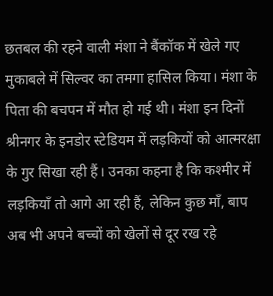छतबल की रहने वाली मंशा ने बैंकॉक में खेले गए मुकाबले में सिल्वर का तमगा हासिल किया। मंशा के पिता की बचपन में मौत हो गई थी। मंशा इन दिनों श्रीनगर के इनडोर स्टेडियम में लड़कियों को आत्मरक्षा के गुर सिखा रही हैं। उनका कहना है कि कश्मीर में लड़कियाँ तो आगे आ रही हैं, लेकिन कुछ माँ, बाप अब भी अपने बच्चों को खेलों से दूर रख रहे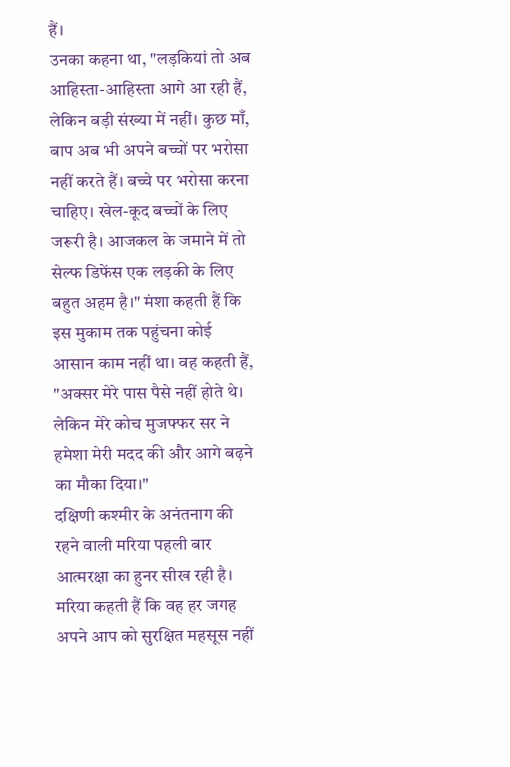हैं।
उनका कहना था, "लड़कियां तो अब आहिस्ता-आहिस्ता आगे आ रही हैं, लेकिन बड़ी संख्या में नहीं। कुछ माँ, बाप अब भी अपने बच्चों पर भरोसा नहीं करते हैं। बच्चे पर भरोसा करना चाहिए। खेल-कूद बच्चों के लिए जरूरी है। आजकल के जमाने में तो सेल्फ डिफेंस एक लड़की के लिए बहुत अहम है।" मंशा कहती हैं कि इस मुकाम तक पहुंचना कोई आसान काम नहीं था। वह कहती हैं, "अक्सर मेरे पास पैसे नहीं होते थे। लेकिन मेरे कोच मुजफ्फर सर ने हमेशा मेरी मदद की और आगे बढ़ने का मौका दिया।"
दक्षिणी कश्मीर के अनंतनाग की रहने वाली मरिया पहली बार आत्मरक्षा का हुनर सीख रही है। मरिया कहती हैं कि वह हर जगह अपने आप को सुरक्षित महसूस नहीं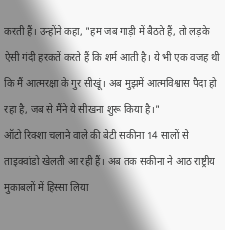करती हैं। उन्होंने कहा, "हम जब गाड़ी में बैठते हैं, तो लड़के ऐसी गंदी हरकतें करते हैं कि शर्म आती है। ये भी एक वजह थी कि मैं आत्मरक्षा के गुर सीखूं। अब मुझमें आत्मविश्वास पैदा हो रहा है, जब से मैंने ये सीखना शुरू किया है।"
ऑटो रिक्शा चलाने वाले की बेटी सकीना 14 सालों से ताइक्वांडो खेलती आ रही हैं। अब तक सकीना ने आठ राष्ट्रीय मुकाबलों में हिस्सा लिया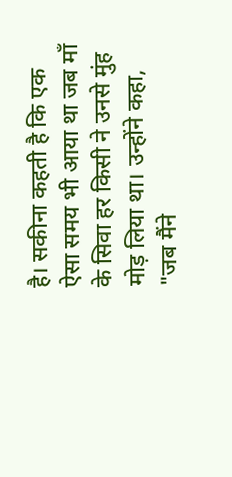है। सकीना कहती है कि एक ऐसा समय भी आया था जब माँ के सिवा हर किसी ने उनसे मुंह मोड़ लिया था। उन्होंने कहा, "जब मैंने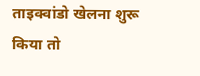ताइक्वांडो खेलना शुरू किया तो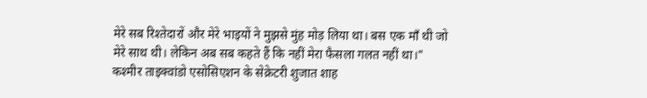मेरे सब रिश्तेदारों और मेरे भाइयों ने मुझसे मुंह मोड़ लिया था। बस एक माँ थी जो मेरे साथ थी। लेकिन अब सब कहते हैं कि नहीं मेरा फैसला गलत नहीं था।" कश्मीर ताइक्वांडो एसोसिएशन के सेक्रेटरी शुजात शाह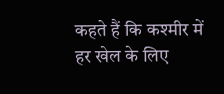कहते हैं कि कश्मीर में हर खेल के लिए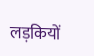लड़कियों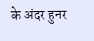के अंदर हुनर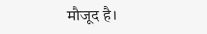मौजूद है।